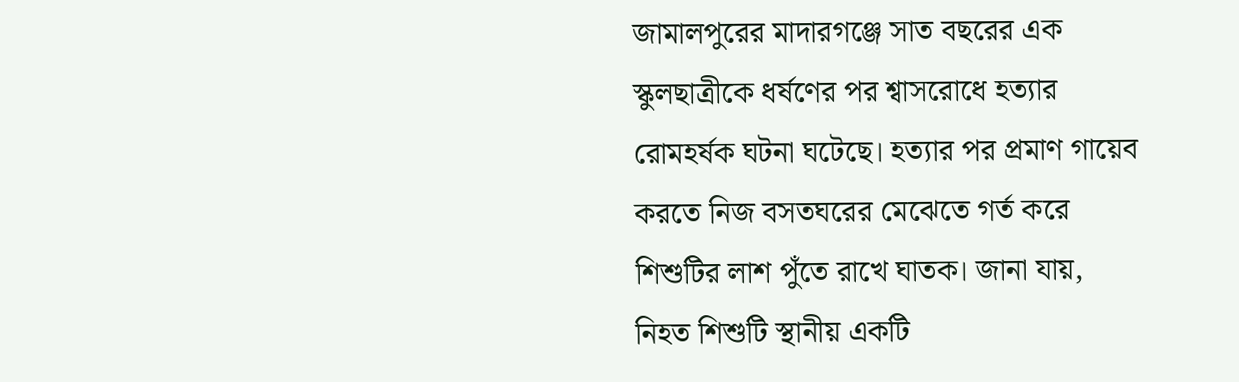জামালপুরের মাদারগঞ্জে সাত বছরের এক স্কুলছাত্রীকে ধর্ষণের পর শ্বাসরোধে হত্যার রোমহর্ষক ঘটনা ঘটেছে। হত্যার পর প্রমাণ গায়েব করতে নিজ বসতঘরের মেঝেতে গর্ত করে শিশুটির লাশ পুঁতে রাখে ঘাতক। জানা যায়, নিহত শিশুটি স্থানীয় একটি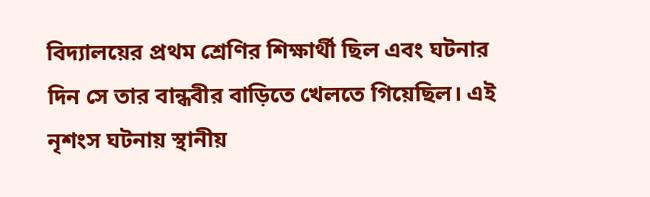বিদ্যালয়ের প্রথম শ্রেণির শিক্ষার্থী ছিল এবং ঘটনার দিন সে তার বান্ধবীর বাড়িতে খেলতে গিয়েছিল। এই নৃশংস ঘটনায় স্থানীয়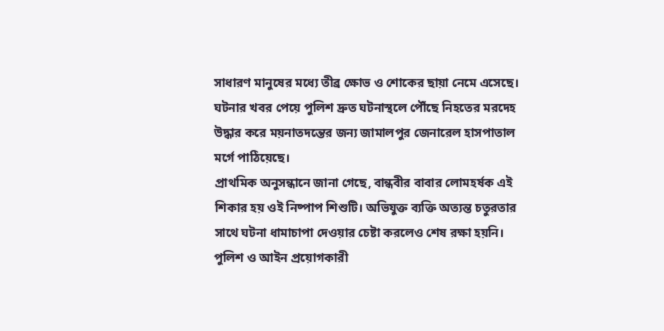সাধারণ মানুষের মধ্যে তীব্র ক্ষোভ ও শোকের ছায়া নেমে এসেছে। ঘটনার খবর পেয়ে পুলিশ দ্রুত ঘটনাস্থলে পৌঁছে নিহতের মরদেহ উদ্ধার করে ময়নাতদন্তের জন্য জামালপুর জেনারেল হাসপাতাল মর্গে পাঠিয়েছে।
প্রাথমিক অনুসন্ধানে জানা গেছে, বান্ধবীর বাবার লোমহর্ষক এই শিকার হয় ওই নিষ্পাপ শিশুটি। অভিযুক্ত ব্যক্তি অত্যন্ত চতুরতার সাথে ঘটনা ধামাচাপা দেওয়ার চেষ্টা করলেও শেষ রক্ষা হয়নি। পুলিশ ও আইন প্রয়োগকারী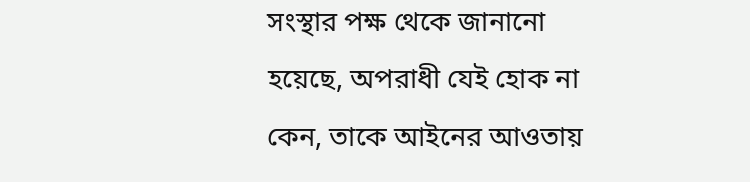সংস্থার পক্ষ থেকে জানানো হয়েছে, অপরাধী যেই হোক না কেন, তাকে আইনের আওতায়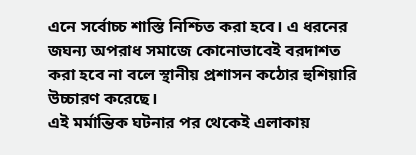এনে সর্বোচ্চ শাস্তি নিশ্চিত করা হবে। এ ধরনের জঘন্য অপরাধ সমাজে কোনোভাবেই বরদাশত করা হবে না বলে স্থানীয় প্রশাসন কঠোর হুশিয়ারি উচ্চারণ করেছে।
এই মর্মান্তিক ঘটনার পর থেকেই এলাকায়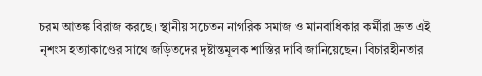চরম আতঙ্ক বিরাজ করছে। স্থানীয় সচেতন নাগরিক সমাজ ও মানবাধিকার কর্মীরা দ্রুত এই নৃশংস হত্যাকাণ্ডের সাথে জড়িতদের দৃষ্টান্তমূলক শাস্তির দাবি জানিয়েছেন। বিচারহীনতার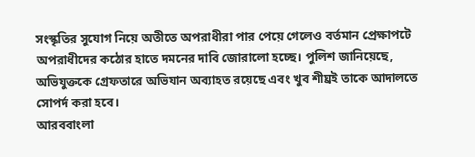সংস্কৃতির সুযোগ নিয়ে অতীতে অপরাধীরা পার পেয়ে গেলেও বর্তমান প্রেক্ষাপটে অপরাধীদের কঠোর হাতে দমনের দাবি জোরালো হচ্ছে। পুলিশ জানিয়েছে, অভিযুক্তকে গ্রেফতারে অভিযান অব্যাহত রয়েছে এবং খুব শীঘ্রই তাকে আদালতে সোপর্দ করা হবে।
আরববাংলা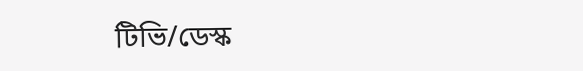টিভি/ডেস্ক